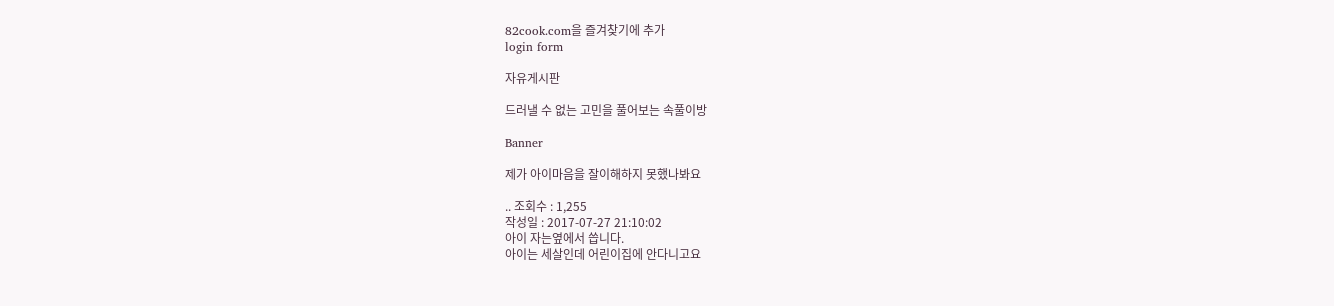82cook.com을 즐겨찾기에 추가
login form

자유게시판

드러낼 수 없는 고민을 풀어보는 속풀이방

Banner

제가 아이마음을 잘이해하지 못했나봐요

.. 조회수 : 1,255
작성일 : 2017-07-27 21:10:02
아이 자는옆에서 씁니다.
아이는 세살인데 어린이집에 안다니고요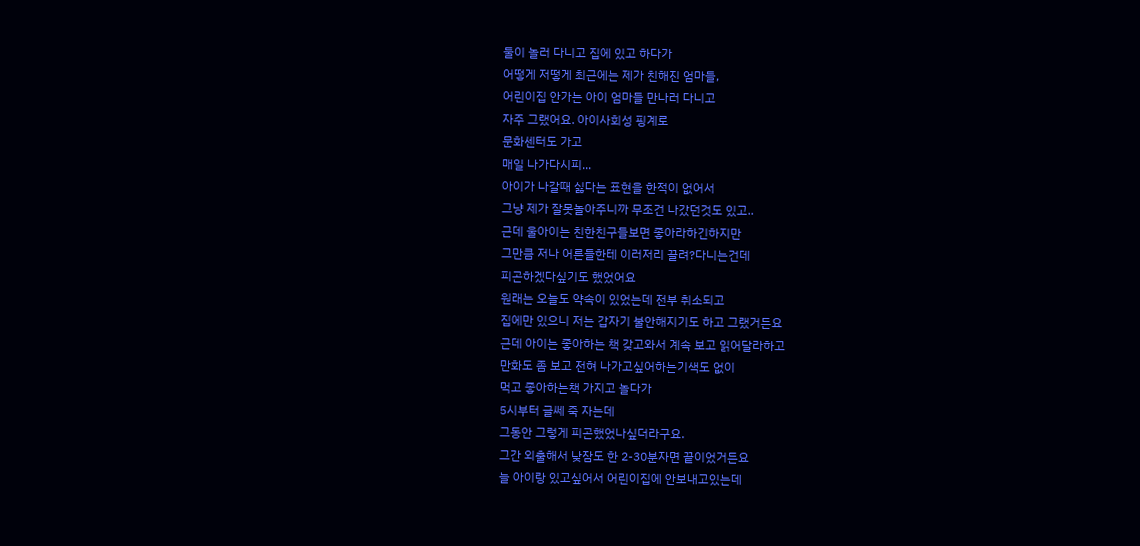둘이 놀러 다니고 집에 있고 하다가
어떻게 저떻게 최근에는 제가 친해진 엄마들,
어린이집 안가는 아이 엄마들 만나러 다니고
자주 그랬어요. 아이사회성 핑계로
문화센터도 가고
매일 나가다시피...
아이가 나갈때 싫다는 표현을 한적이 없어서
그냥 제가 잘못놀아주니까 무조건 나갔던것도 있고..
근데 울아이는 친한친구들보면 좋아라하긴하지만
그만큼 저나 어른들한테 이러저리 끌려?다니는건데
피곤하겠다싶기도 했었어요
원래는 오늘도 약속이 있었는데 전부 취소되고
집에만 있으니 저는 갑자기 불안해지기도 하고 그랬거든요
근데 아이는 좋아하는 책 갖고와서 계속 보고 읽어달라하고
만화도 좀 보고 전혀 나가고싶어하는기색도 없이
먹고 좋아하는책 가지고 놀다가
5시부터 글쎄 죽 자는데
그동안 그렇게 피곤했었나싶더라구요.
그간 외출해서 낮잠도 한 2-30분자면 끝이었거든요
늘 아이랑 있고싶어서 어린이집에 안보내고있는데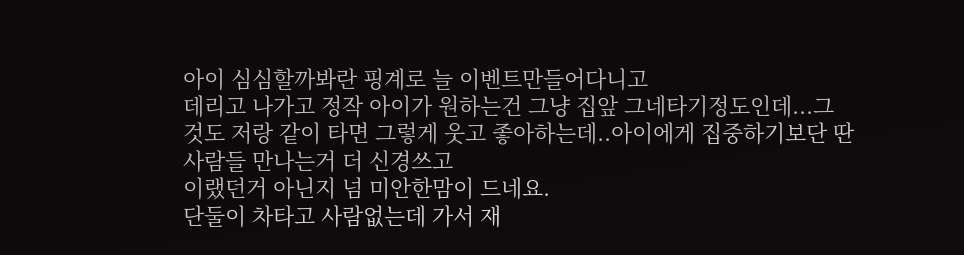아이 심심할까봐란 핑계로 늘 이벤트만들어다니고
데리고 나가고 정작 아이가 원하는건 그냥 집앞 그네타기정도인데...그것도 저랑 같이 타면 그렇게 웃고 좋아하는데..아이에게 집중하기보단 딴사람들 만나는거 더 신경쓰고
이랬던거 아닌지 넘 미안한맘이 드네요.
단둘이 차타고 사람없는데 가서 재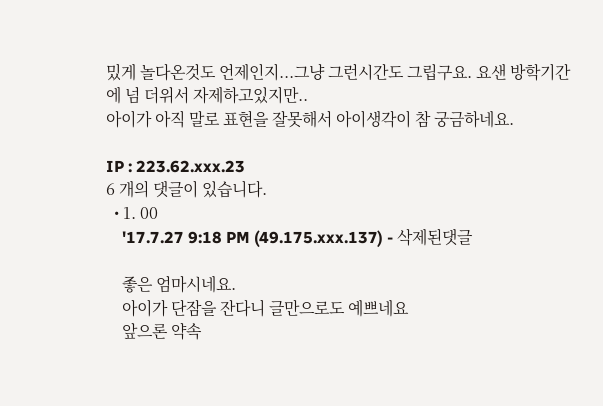밌게 놀다온것도 언제인지...그냥 그런시간도 그립구요. 요샌 방학기간에 넘 더위서 자제하고있지만..
아이가 아직 말로 표현을 잘못해서 아이생각이 참 궁금하네요.

IP : 223.62.xxx.23
6 개의 댓글이 있습니다.
  • 1. 00
    '17.7.27 9:18 PM (49.175.xxx.137) - 삭제된댓글

    좋은 엄마시네요.
    아이가 단잠을 잔다니 글만으로도 예쁘네요
    앞으론 약속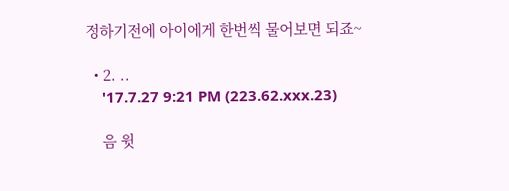정하기전에 아이에게 한번씩 물어보면 되죠~

  • 2. ..
    '17.7.27 9:21 PM (223.62.xxx.23)

    음 윗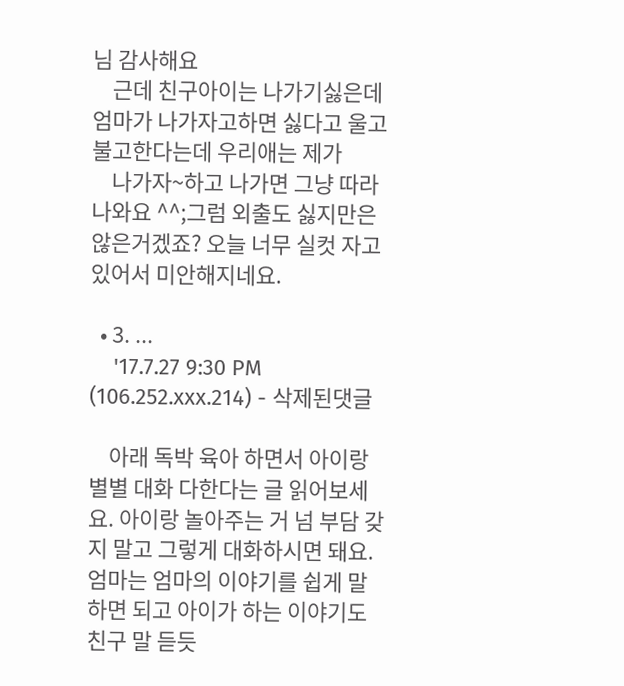님 감사해요
    근데 친구아이는 나가기싫은데 엄마가 나가자고하면 싫다고 울고불고한다는데 우리애는 제가
    나가자~하고 나가면 그냥 따라나와요 ^^;그럼 외출도 싫지만은 않은거겠죠? 오늘 너무 실컷 자고있어서 미안해지네요.

  • 3. ...
    '17.7.27 9:30 PM (106.252.xxx.214) - 삭제된댓글

    아래 독박 육아 하면서 아이랑 별별 대화 다한다는 글 읽어보세요. 아이랑 놀아주는 거 넘 부담 갖지 말고 그렇게 대화하시면 돼요. 엄마는 엄마의 이야기를 쉽게 말하면 되고 아이가 하는 이야기도 친구 말 듣듯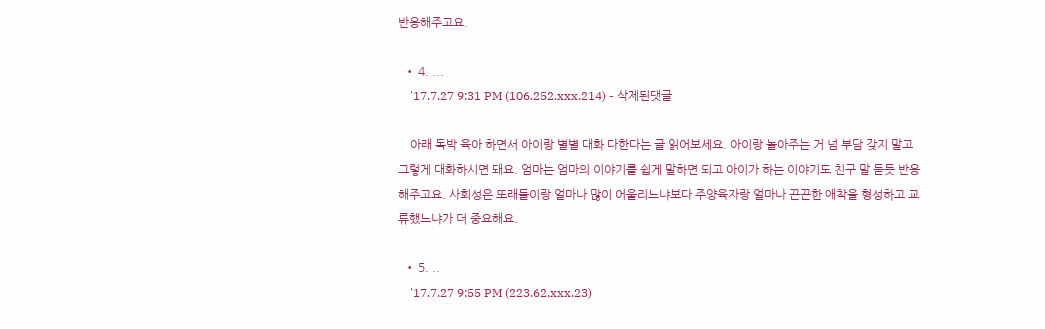반응해주고요.

  • 4. ...
    '17.7.27 9:31 PM (106.252.xxx.214) - 삭제된댓글

    아래 독박 육아 하면서 아이랑 별별 대화 다한다는 글 읽어보세요. 아이랑 놀아주는 거 넘 부담 갖지 말고 그렇게 대화하시면 돼요. 엄마는 엄마의 이야기를 쉽게 말하면 되고 아이가 하는 이야기도 친구 말 듣듯 반응해주고요. 사회성은 또래들이랑 얼마나 많이 어울리느냐보다 주양육자랑 얼마나 끈끈한 애착을 형성하고 교류했느냐가 더 중요해요.

  • 5. ..
    '17.7.27 9:55 PM (223.62.xxx.23)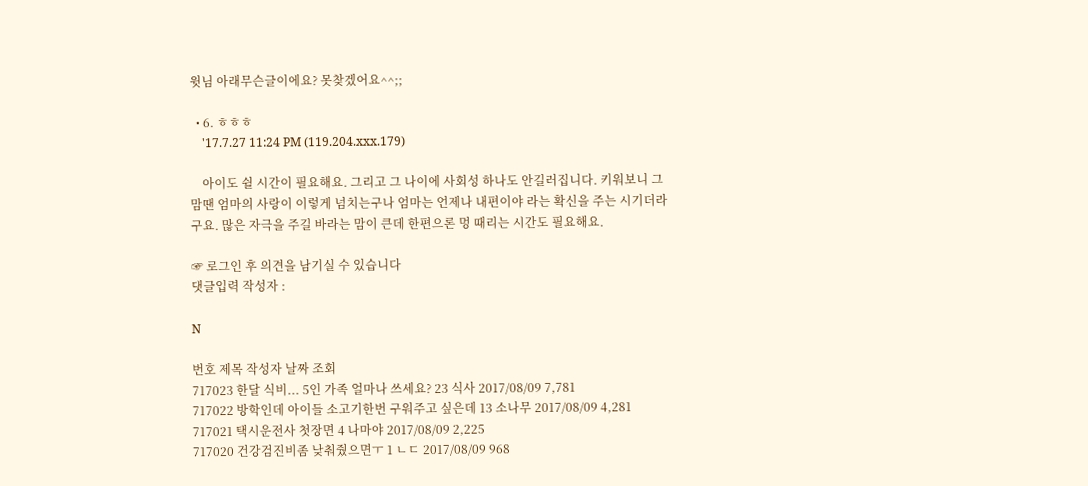윗님 아래무슨글이에요? 못찾겠어요^^;;

  • 6. ㅎㅎㅎ
    '17.7.27 11:24 PM (119.204.xxx.179)

    아이도 쉴 시간이 필요해요. 그리고 그 나이에 사회성 하나도 안길러집니다. 키워보니 그맘땐 엄마의 사랑이 이렇게 넘치는구나 엄마는 언제나 내편이야 라는 확신을 주는 시기더라구요. 많은 자극을 주길 바라는 맘이 큰데 한편으론 멍 때리는 시간도 필요해요.

☞ 로그인 후 의견을 남기실 수 있습니다
댓글입력 작성자 :

N

번호 제목 작성자 날짜 조회
717023 한달 식비... 5인 가족 얼마나 쓰세요? 23 식사 2017/08/09 7,781
717022 방학인데 아이들 소고기한번 구워주고 싶은데 13 소나무 2017/08/09 4,281
717021 택시운전사 첫장면 4 나마야 2017/08/09 2,225
717020 건강검진비좀 낮춰줬으면ㅜ 1 ㄴㄷ 2017/08/09 968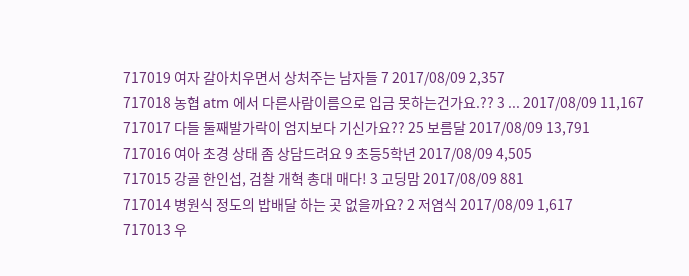717019 여자 갈아치우면서 상처주는 남자들 7 2017/08/09 2,357
717018 농협 atm 에서 다른사람이름으로 입금 못하는건가요.?? 3 ... 2017/08/09 11,167
717017 다들 둘째발가락이 엄지보다 기신가요?? 25 보름달 2017/08/09 13,791
717016 여아 초경 상태 좀 상담드려요 9 초등5학년 2017/08/09 4,505
717015 강골 한인섭, 검찰 개혁 총대 매다! 3 고딩맘 2017/08/09 881
717014 병원식 정도의 밥배달 하는 곳 없을까요? 2 저염식 2017/08/09 1,617
717013 우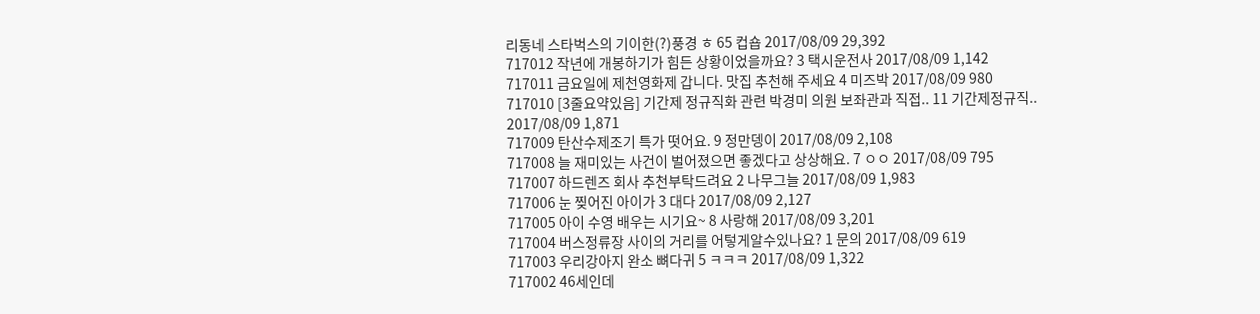리동네 스타벅스의 기이한(?)풍경 ㅎ 65 컵숍 2017/08/09 29,392
717012 작년에 개봉하기가 힘든 상황이었을까요? 3 택시운전사 2017/08/09 1,142
717011 금요일에 제천영화제 갑니다. 맛집 추천해 주세요 4 미즈박 2017/08/09 980
717010 [3줄요약있음] 기간제 정규직화 관련 박경미 의원 보좌관과 직접.. 11 기간제정규직.. 2017/08/09 1,871
717009 탄산수제조기 특가 떳어요. 9 정만뎅이 2017/08/09 2,108
717008 늘 재미있는 사건이 벌어졌으면 좋겠다고 상상해요. 7 ㅇㅇ 2017/08/09 795
717007 하드렌즈 회사 추천부탁드려요 2 나무그늘 2017/08/09 1,983
717006 눈 찢어진 아이가 3 대다 2017/08/09 2,127
717005 아이 수영 배우는 시기요~ 8 사랑해 2017/08/09 3,201
717004 버스정류장 사이의 거리를 어텋게알수있나요? 1 문의 2017/08/09 619
717003 우리강아지 완소 뼈다귀 5 ㅋㅋㅋ 2017/08/09 1,322
717002 46세인데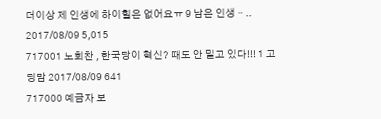더이상 제 인생에 하이힐은 없어요ㅠ 9 남은 인생ᆢ.. 2017/08/09 5,015
717001 노회찬 , 한국당이 혁신? 때도 안 밀고 있다!!! 1 고딩맘 2017/08/09 641
717000 예금자 보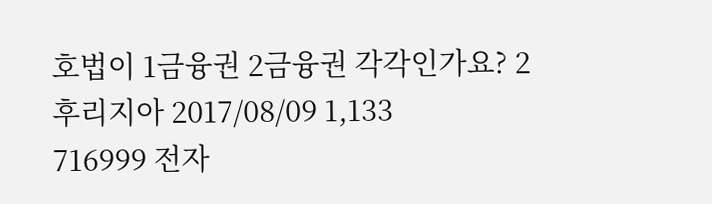호법이 1금융권 2금융권 각각인가요? 2 후리지아 2017/08/09 1,133
716999 전자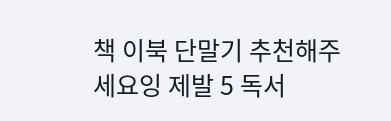책 이북 단말기 추천해주세요잉 제발 5 독서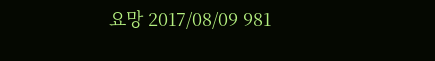요망 2017/08/09 981